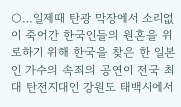○…일제때 탄광 막장에서 소리없이 죽어간 한국인들의 원혼을 위로하기 위해 한국을 찾은 한 일본인 가수의 속죄의 공연이 전국 최대 탄전지대인 강원도 태백시에서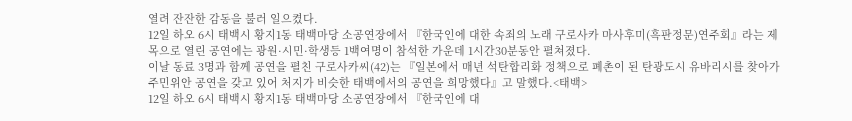열려 잔잔한 감동을 불러 일으켰다.
12일 하오 6시 태백시 황지1동 태백마당 소공연장에서 『한국인에 대한 속죄의 노래 구로사카 마사후미(흑판정문)연주회』라는 제목으로 열린 공연에는 광원·시민·학생등 1백여명이 참석한 가운데 1시간30분동안 펼쳐졌다.
이날 동료 3명과 함께 공연을 펼친 구로사카씨(42)는 『일본에서 매년 석탄합리화 정책으로 폐촌이 된 탄광도시 유바리시를 찾아가 주민위안 공연을 갖고 있어 처지가 비슷한 태백에서의 공연을 희망했다』고 말했다.<태백>
12일 하오 6시 태백시 황지1동 태백마당 소공연장에서 『한국인에 대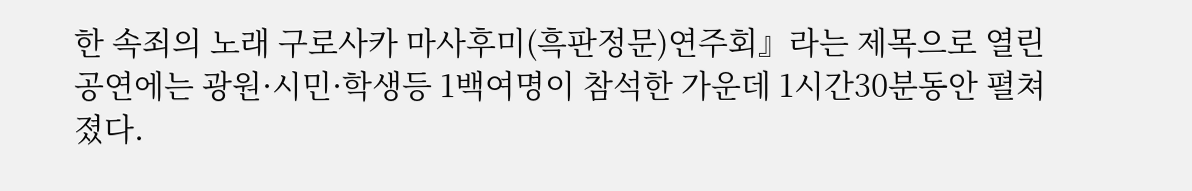한 속죄의 노래 구로사카 마사후미(흑판정문)연주회』라는 제목으로 열린 공연에는 광원·시민·학생등 1백여명이 참석한 가운데 1시간30분동안 펼쳐졌다.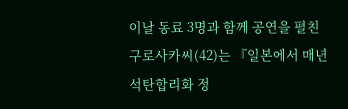이날 동료 3명과 함께 공연을 펼친 구로사카씨(42)는 『일본에서 매년 석탄합리화 정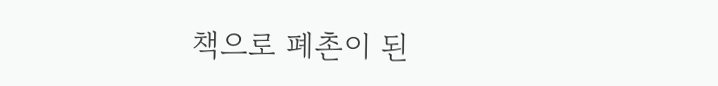책으로 폐촌이 된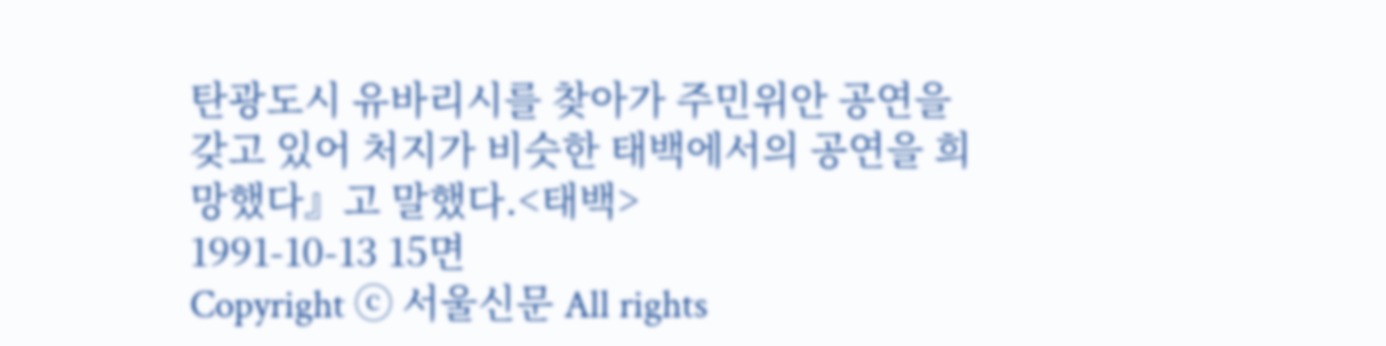탄광도시 유바리시를 찾아가 주민위안 공연을 갖고 있어 처지가 비슷한 태백에서의 공연을 희망했다』고 말했다.<태백>
1991-10-13 15면
Copyright ⓒ 서울신문 All rights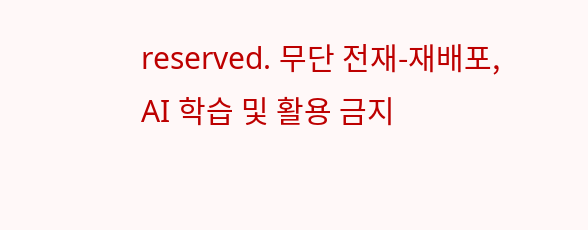reserved. 무단 전재-재배포, AI 학습 및 활용 금지